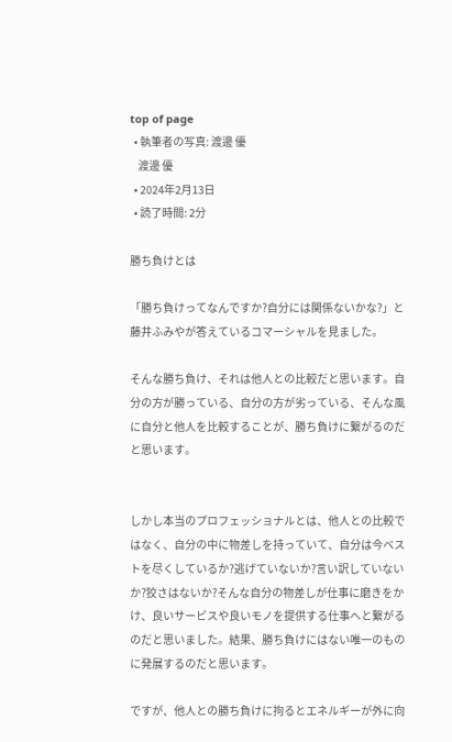top of page
  • 執筆者の写真: 渡邊 優
    渡邊 優
  • 2024年2月13日
  • 読了時間: 2分

勝ち負けとは

「勝ち負けってなんですか?自分には関係ないかな?」と藤井ふみやが答えているコマーシャルを見ました。

そんな勝ち負け、それは他人との比較だと思います。自分の方が勝っている、自分の方が劣っている、そんな風に自分と他人を比較することが、勝ち負けに繋がるのだと思います。


しかし本当のプロフェッショナルとは、他人との比較ではなく、自分の中に物差しを持っていて、自分は今ベストを尽くしているか?逃げていないか?言い訳していないか?狡さはないか?そんな自分の物差しが仕事に磨きをかけ、良いサービスや良いモノを提供する仕事へと繋がるのだと思いました。結果、勝ち負けにはない唯一のものに発展するのだと思います。

ですが、他人との勝ち負けに拘るとエネルギーが外に向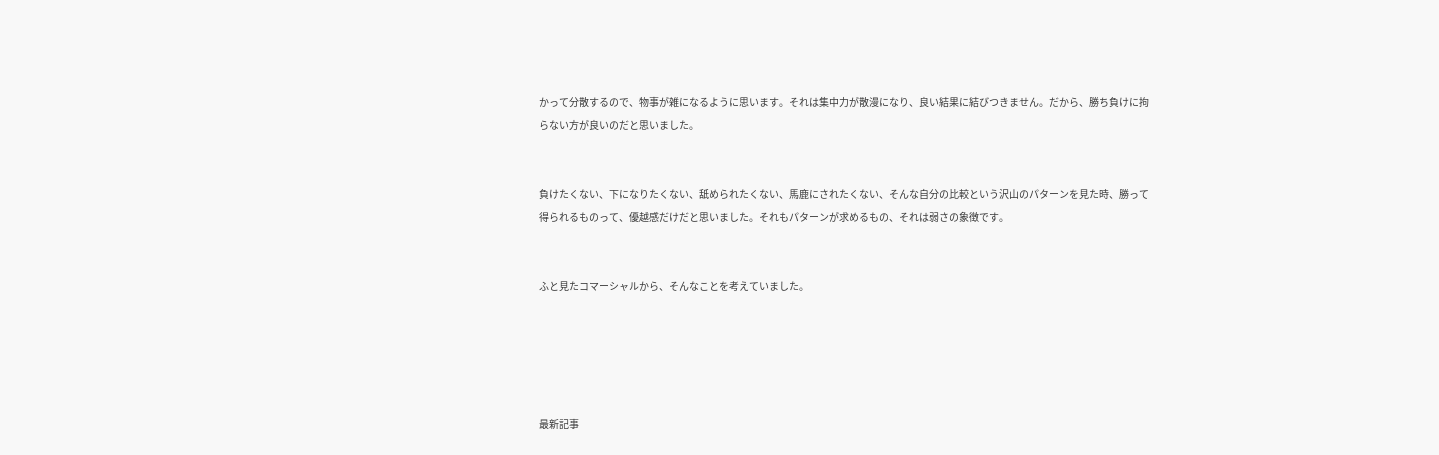かって分散するので、物事が雑になるように思います。それは集中力が散漫になり、良い結果に結びつきません。だから、勝ち負けに拘らない方が良いのだと思いました。


負けたくない、下になりたくない、舐められたくない、馬鹿にされたくない、そんな自分の比較という沢山のパターンを見た時、勝って得られるものって、優越感だけだと思いました。それもパターンが求めるもの、それは弱さの象徴です。


ふと見たコマーシャルから、そんなことを考えていました。





最新記事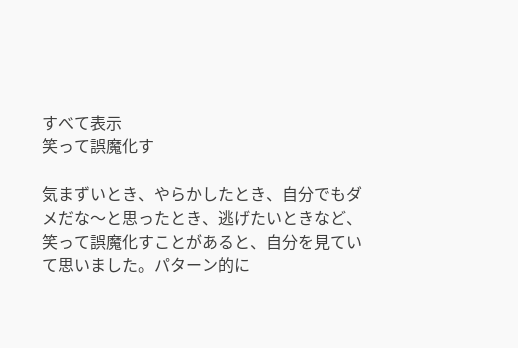すべて表示
笑って誤魔化す

気まずいとき、やらかしたとき、自分でもダメだな〜と思ったとき、逃げたいときなど、笑って誤魔化すことがあると、自分を見ていて思いました。パターン的に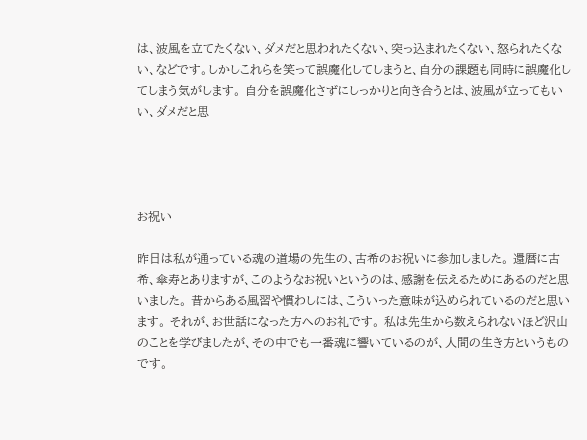は、波風を立てたくない、ダメだと思われたくない、突っ込まれたくない、怒られたくない、などです。しかしこれらを笑って誤魔化してしまうと、自分の課題も同時に誤魔化してしまう気がします。 自分を誤魔化さずにしっかりと向き合うとは、波風が立ってもいい、ダメだと思




お祝い

昨日は私が通っている魂の道場の先生の、古希のお祝いに参加しました。 還暦に古希、傘寿とありますが、このようなお祝いというのは、感謝を伝えるためにあるのだと思いました。 昔からある風習や慣わしには、こういった意味が込められているのだと思います。 それが、お世話になった方へのお礼です。 私は先生から数えられないほど沢山のことを学びましたが、その中でも一番魂に響いているのが、人間の生き方というものです。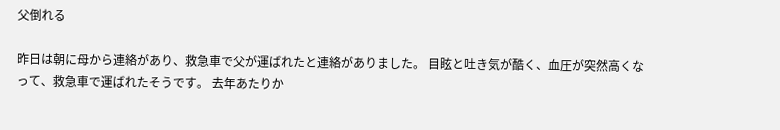父倒れる

昨日は朝に母から連絡があり、救急車で父が運ばれたと連絡がありました。 目眩と吐き気が酷く、血圧が突然高くなって、救急車で運ばれたそうです。 去年あたりか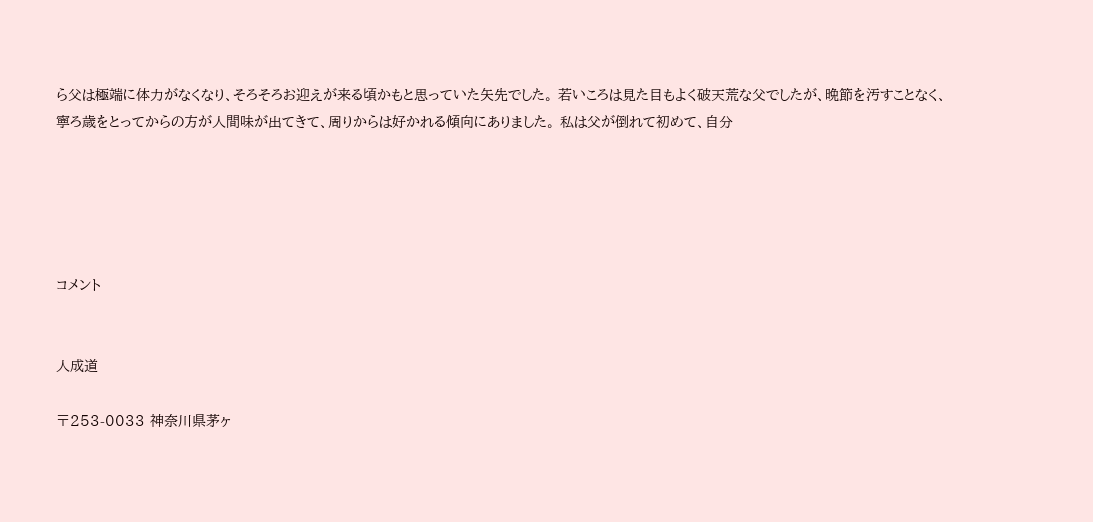ら父は極端に体力がなくなり、そろそろお迎えが来る頃かもと思っていた矢先でした。 若いころは見た目もよく破天荒な父でしたが、晩節を汚すことなく、寧ろ歳をとってからの方が人間味が出てきて、周りからは好かれる傾向にありました。 私は父が倒れて初めて、自分





コメント


人成道

〒253-0033 神奈川県茅ヶ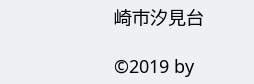崎市汐見台

©2019 by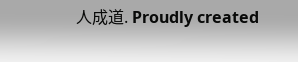人成道. Proudly created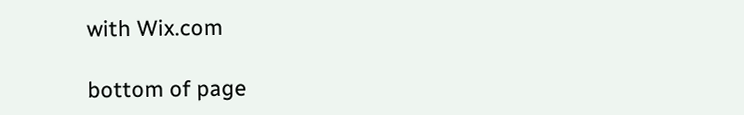with Wix.com

bottom of page